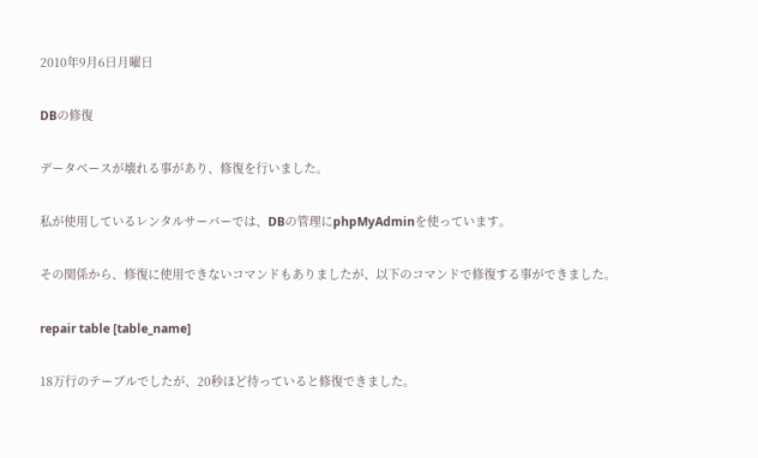2010年9月6日月曜日

DBの修復

データベースが壊れる事があり、修復を行いました。

私が使用しているレンタルサーバーでは、DBの管理にphpMyAdminを使っています。

その関係から、修復に使用できないコマンドもありましたが、以下のコマンドで修復する事ができました。

repair table [table_name]

18万行のテーブルでしたが、20秒ほど待っていると修復できました。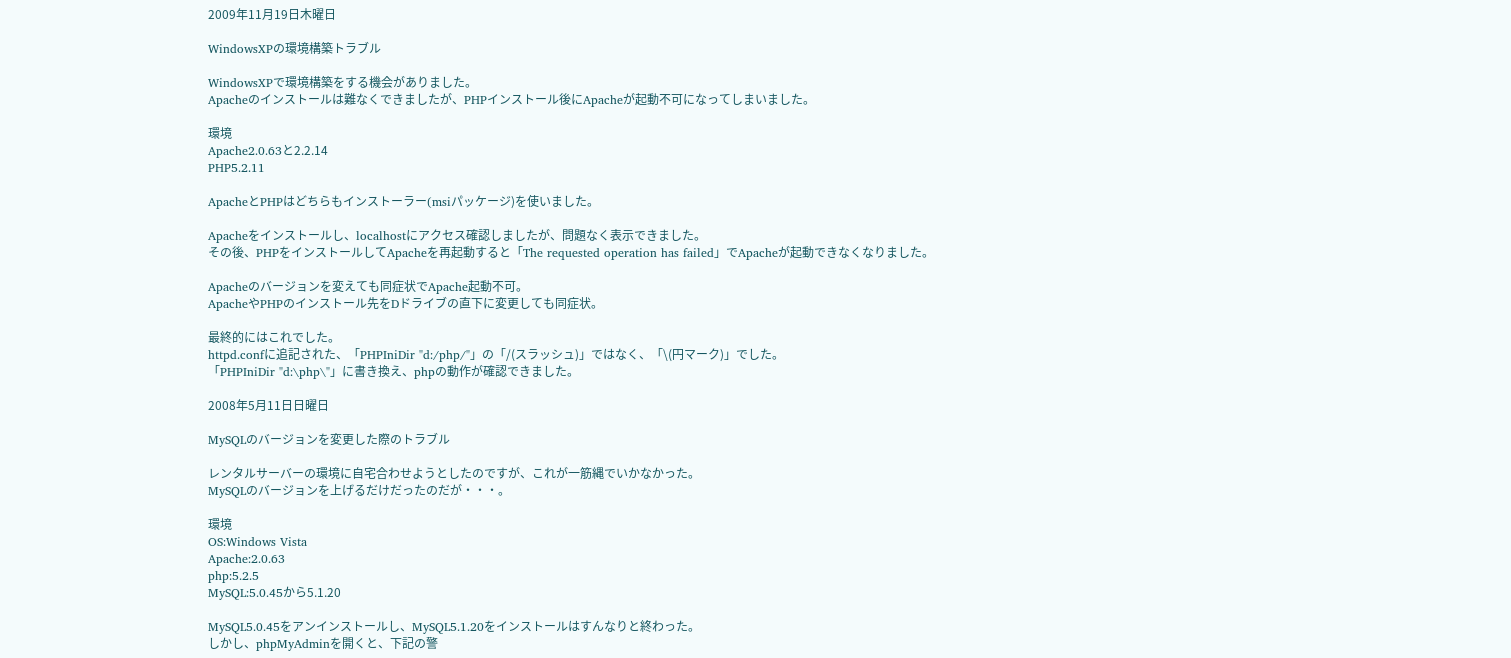2009年11月19日木曜日

WindowsXPの環境構築トラブル

WindowsXPで環境構築をする機会がありました。
Apacheのインストールは難なくできましたが、PHPインストール後にApacheが起動不可になってしまいました。

環境
Apache2.0.63と2.2.14
PHP5.2.11

ApacheとPHPはどちらもインストーラー(msiパッケージ)を使いました。

Apacheをインストールし、localhostにアクセス確認しましたが、問題なく表示できました。
その後、PHPをインストールしてApacheを再起動すると「The requested operation has failed」でApacheが起動できなくなりました。

Apacheのバージョンを変えても同症状でApache起動不可。
ApacheやPHPのインストール先をDドライブの直下に変更しても同症状。

最終的にはこれでした。
httpd.confに追記された、「PHPIniDir "d:/php/"」の「/(スラッシュ)」ではなく、「\(円マーク)」でした。
「PHPIniDir "d:\php\"」に書き換え、phpの動作が確認できました。

2008年5月11日日曜日

MySQLのバージョンを変更した際のトラブル

レンタルサーバーの環境に自宅合わせようとしたのですが、これが一筋縄でいかなかった。
MySQLのバージョンを上げるだけだったのだが・・・。

環境
OS:Windows Vista
Apache:2.0.63
php:5.2.5
MySQL:5.0.45から5.1.20

MySQL5.0.45をアンインストールし、MySQL5.1.20をインストールはすんなりと終わった。
しかし、phpMyAdminを開くと、下記の警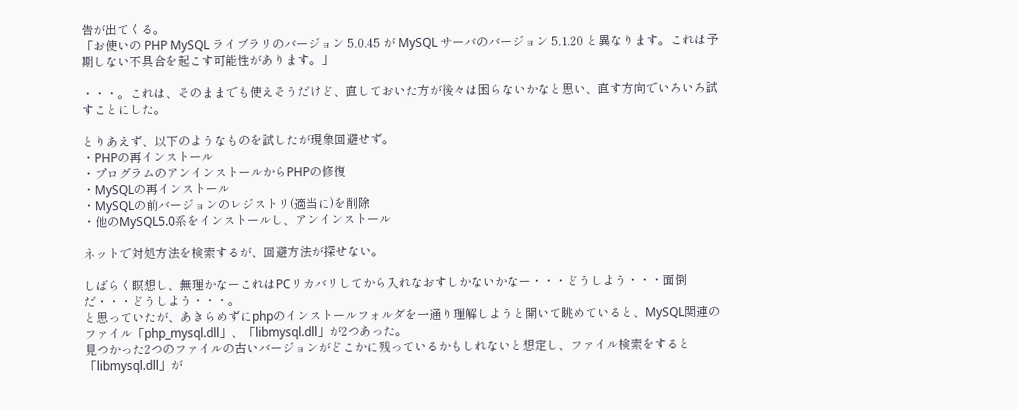告が出てくる。
「お使いの PHP MySQL ライブラリのバージョン 5.0.45 が MySQL サーバのバージョン 5.1.20 と異なります。これは予期しない不具合を起こす可能性があります。」

・・・。これは、そのままでも使えそうだけど、直しておいた方が後々は困らないかなと思い、直す方向でいろいろ試すことにした。

とりあえず、以下のようなものを試したが現象回避せず。
・PHPの再インストール
・プログラムのアンインストールからPHPの修復
・MySQLの再インストール
・MySQLの前バージョンのレジストリ(適当に)を削除
・他のMySQL5.0系をインストールし、アンインストール

ネットで対処方法を検索するが、回避方法が探せない。

しばらく瞑想し、無理かなーこれはPCリカバリしてから入れなおすしかないかなー・・・どうしよう・・・面倒だ・・・どうしよう・・・。
と思っていたが、あきらめずにphpのインストールフォルダを一通り理解しようと開いて眺めていると、MySQL関連のファイル「php_mysql.dll」、「libmysql.dll」が2つあった。
見つかった2つのファイルの古いバージョンがどこかに残っているかもしれないと想定し、ファイル検索をすると「libmysql.dll」が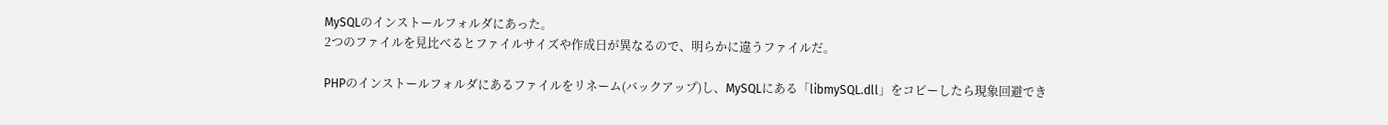MySQLのインストールフォルダにあった。
2つのファイルを見比べるとファイルサイズや作成日が異なるので、明らかに違うファイルだ。

PHPのインストールフォルダにあるファイルをリネーム(バックアップ)し、MySQLにある「libmySQL.dll」をコピーしたら現象回避でき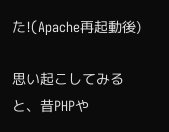た!(Apache再起動後)

思い起こしてみると、昔PHPや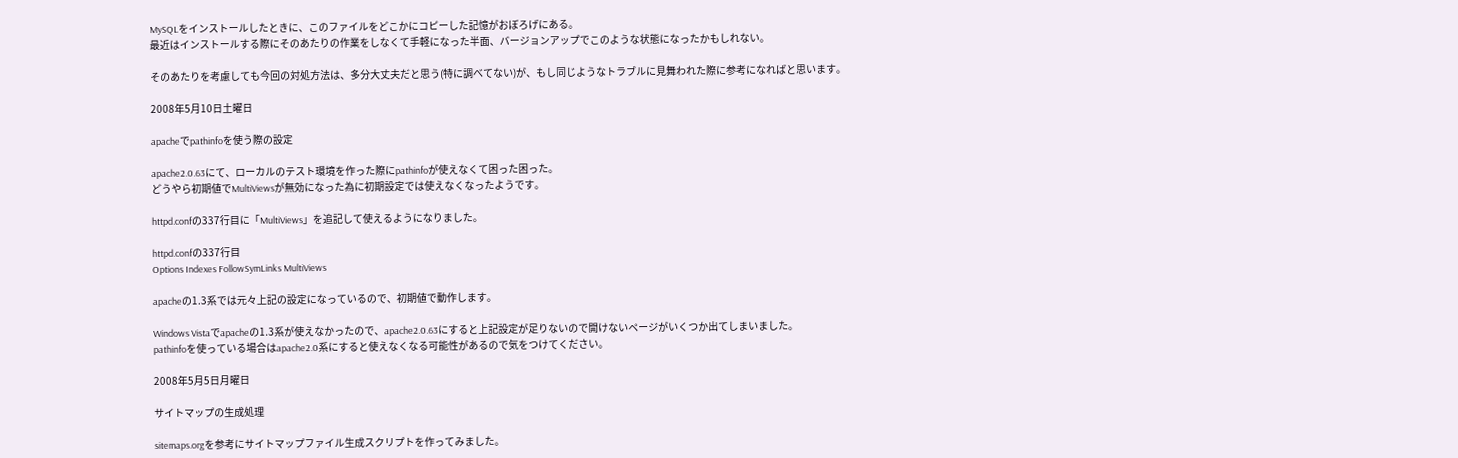MySQLをインストールしたときに、このファイルをどこかにコピーした記憶がおぼろげにある。
最近はインストールする際にそのあたりの作業をしなくて手軽になった半面、バージョンアップでこのような状態になったかもしれない。

そのあたりを考慮しても今回の対処方法は、多分大丈夫だと思う(特に調べてない)が、もし同じようなトラブルに見舞われた際に参考になればと思います。

2008年5月10日土曜日

apacheでpathinfoを使う際の設定

apache2.0.63にて、ローカルのテスト環境を作った際にpathinfoが使えなくて困った困った。
どうやら初期値でMultiViewsが無効になった為に初期設定では使えなくなったようです。

httpd.confの337行目に「MultiViews」を追記して使えるようになりました。

httpd.confの337行目
Options Indexes FollowSymLinks MultiViews

apacheの1.3系では元々上記の設定になっているので、初期値で動作します。

Windows Vistaでapacheの1.3系が使えなかったので、apache2.0.63にすると上記設定が足りないので開けないページがいくつか出てしまいました。
pathinfoを使っている場合はapache2.0系にすると使えなくなる可能性があるので気をつけてください。

2008年5月5日月曜日

サイトマップの生成処理

sitemaps.orgを参考にサイトマップファイル生成スクリプトを作ってみました。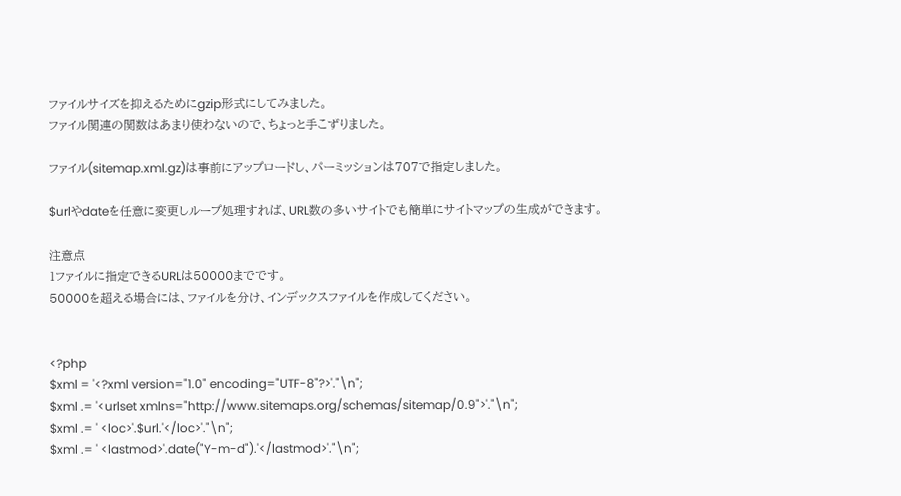ファイルサイズを抑えるためにgzip形式にしてみました。
ファイル関連の関数はあまり使わないので、ちょっと手こずりました。

ファイル(sitemap.xml.gz)は事前にアップロードし、パーミッションは707で指定しました。

$urlやdateを任意に変更しループ処理すれば、URL数の多いサイトでも簡単にサイトマップの生成ができます。

注意点
1ファイルに指定できるURLは50000までです。
50000を超える場合には、ファイルを分け、インデックスファイルを作成してください。


<?php
$xml = '<?xml version="1.0" encoding="UTF-8"?>'."\n";
$xml .= '<urlset xmlns="http://www.sitemaps.org/schemas/sitemap/0.9">'."\n";
$xml .= ' <loc>'.$url.'</loc>'."\n";
$xml .= ' <lastmod>'.date("Y-m-d").'</lastmod>'."\n";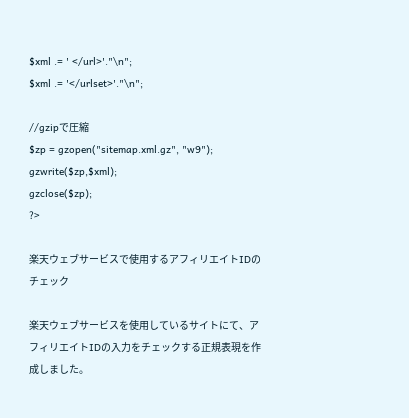$xml .= ' </url>'."\n";
$xml .= '</urlset>'."\n";

//gzipで圧縮
$zp = gzopen("sitemap.xml.gz", "w9");
gzwrite($zp,$xml);
gzclose($zp);
?>

楽天ウェブサービスで使用するアフィリエイトIDのチェック

楽天ウェブサービスを使用しているサイトにて、アフィリエイトIDの入力をチェックする正規表現を作成しました。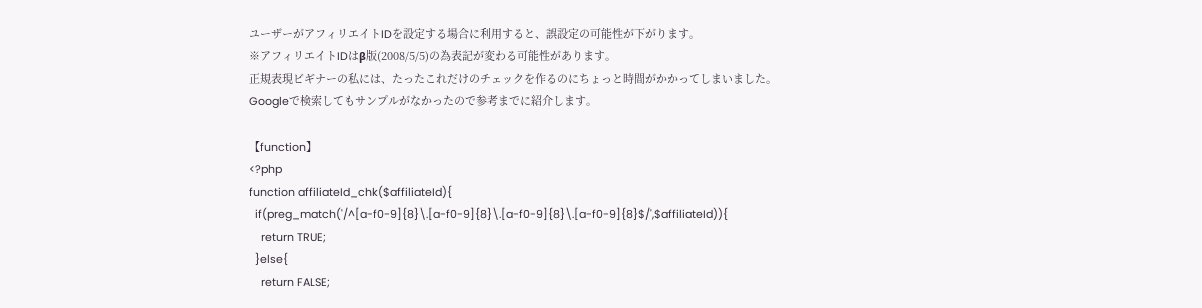ユーザーがアフィリエイトIDを設定する場合に利用すると、誤設定の可能性が下がります。
※アフィリエイトIDはβ版(2008/5/5)の為表記が変わる可能性があります。
正規表現ビギナーの私には、たったこれだけのチェックを作るのにちょっと時間がかかってしまいました。
Googleで検索してもサンプルがなかったので参考までに紹介します。

【function】
<?php
function affiliateId_chk($affiliateId){
  if(preg_match('/^[a-f0-9]{8}\.[a-f0-9]{8}\.[a-f0-9]{8}\.[a-f0-9]{8}$/',$affiliateId)){
    return TRUE;
  }else{
    return FALSE;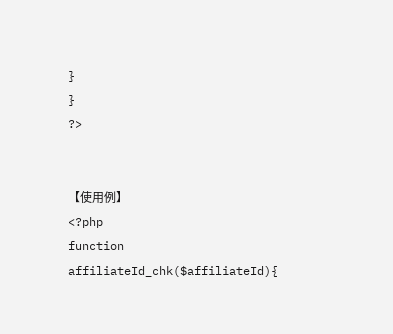}
}
?>


【使用例】
<?php
function affiliateId_chk($affiliateId){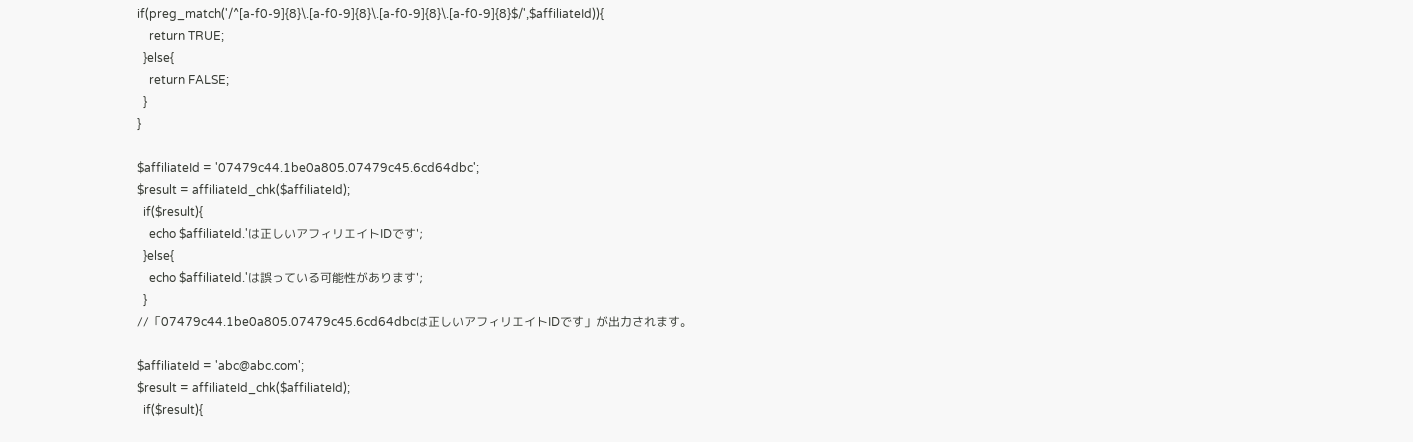if(preg_match('/^[a-f0-9]{8}\.[a-f0-9]{8}\.[a-f0-9]{8}\.[a-f0-9]{8}$/',$affiliateId)){
    return TRUE;
  }else{
    return FALSE;
  }
}

$affiliateId = '07479c44.1be0a805.07479c45.6cd64dbc';
$result = affiliateId_chk($affiliateId);
  if($result){
    echo $affiliateId.'は正しいアフィリエイトIDです';
  }else{
    echo $affiliateId.'は誤っている可能性があります';
  }
//「07479c44.1be0a805.07479c45.6cd64dbcは正しいアフィリエイトIDです」が出力されます。

$affiliateId = 'abc@abc.com';
$result = affiliateId_chk($affiliateId);
  if($result){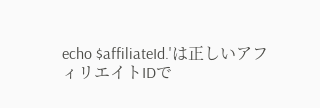echo $affiliateId.'は正しいアフィリエイトIDで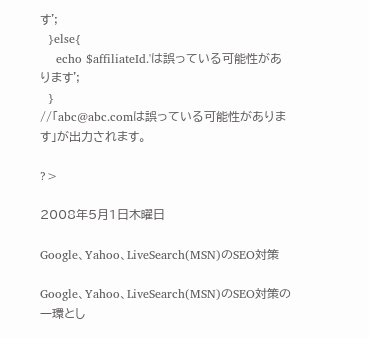す';
  }else{
    echo $affiliateId.'は誤っている可能性があります';
  }
//「abc@abc.comは誤っている可能性があります」が出力されます。

?>

2008年5月1日木曜日

Google、Yahoo、LiveSearch(MSN)のSEO対策

Google、Yahoo、LiveSearch(MSN)のSEO対策の一環とし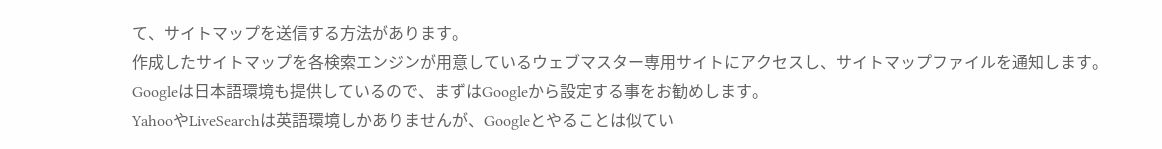て、サイトマップを送信する方法があります。
作成したサイトマップを各検索エンジンが用意しているウェブマスター専用サイトにアクセスし、サイトマップファイルを通知します。
Googleは日本語環境も提供しているので、まずはGoogleから設定する事をお勧めします。
YahooやLiveSearchは英語環境しかありませんが、Googleとやることは似てい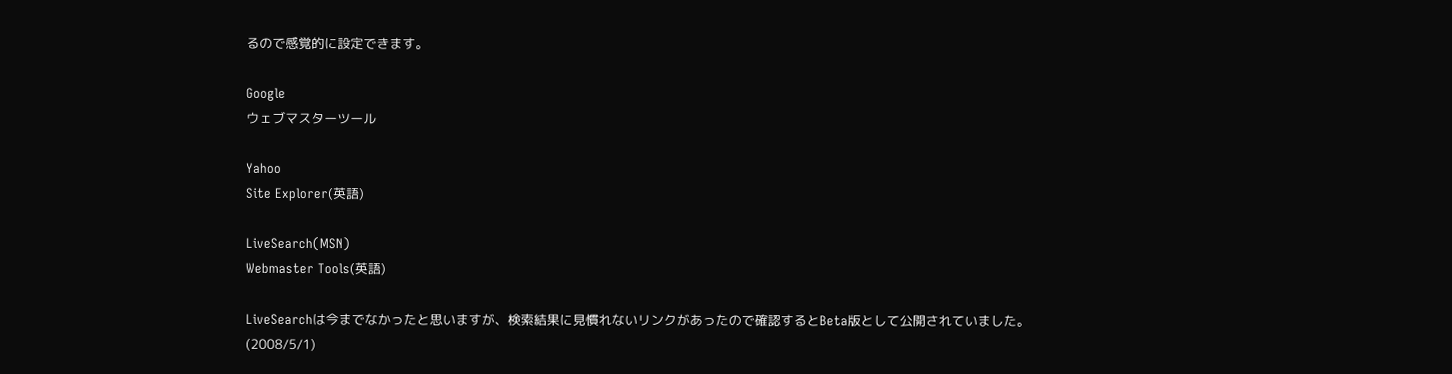るので感覚的に設定できます。

Google
ウェブマスターツール

Yahoo
Site Explorer(英語)

LiveSearch(MSN)
Webmaster Tools(英語)

LiveSearchは今までなかったと思いますが、検索結果に見慣れないリンクがあったので確認するとBeta版として公開されていました。(2008/5/1)